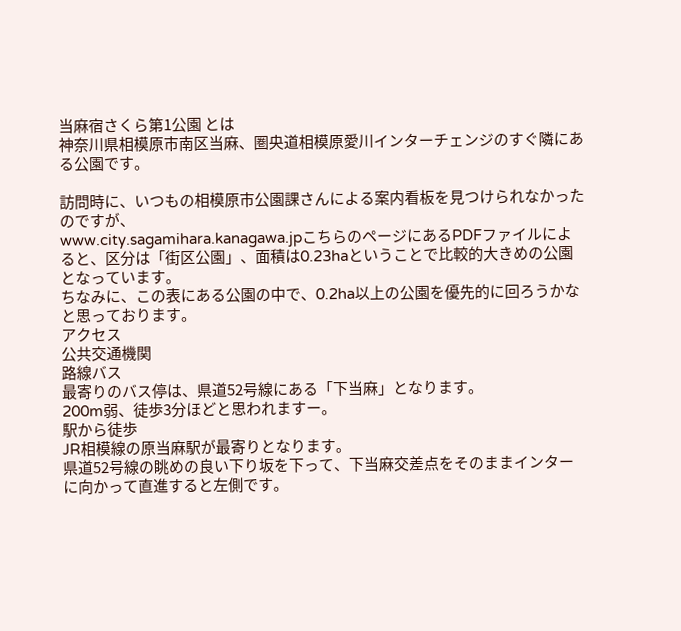当麻宿さくら第1公園 とは
神奈川県相模原市南区当麻、圏央道相模原愛川インターチェンジのすぐ隣にある公園です。

訪問時に、いつもの相模原市公園課さんによる案内看板を見つけられなかったのですが、
www.city.sagamihara.kanagawa.jpこちらのページにあるPDFファイルによると、区分は「街区公園」、面積は0.23haということで比較的大きめの公園となっています。
ちなみに、この表にある公園の中で、0.2ha以上の公園を優先的に回ろうかなと思っております。
アクセス
公共交通機関
路線バス
最寄りのバス停は、県道52号線にある「下当麻」となります。
200m弱、徒歩3分ほどと思われますー。
駅から徒歩
JR相模線の原当麻駅が最寄りとなります。
県道52号線の眺めの良い下り坂を下って、下当麻交差点をそのままインターに向かって直進すると左側です。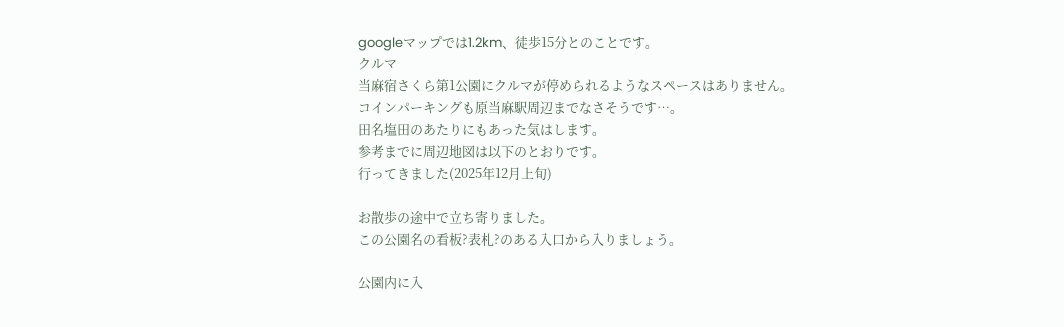googleマップでは1.2km、徒歩15分とのことです。
クルマ
当麻宿さくら第1公園にクルマが停められるようなスペースはありません。
コインパーキングも原当麻駅周辺までなさそうです…。
田名塩田のあたりにもあった気はします。
参考までに周辺地図は以下のとおりです。
行ってきました(2025年12月上旬)

お散歩の途中で立ち寄りました。
この公園名の看板?表札?のある入口から入りましょう。

公園内に入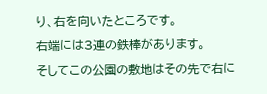り、右を向いたところです。
右端には3連の鉄棒があります。
そしてこの公園の敷地はその先で右に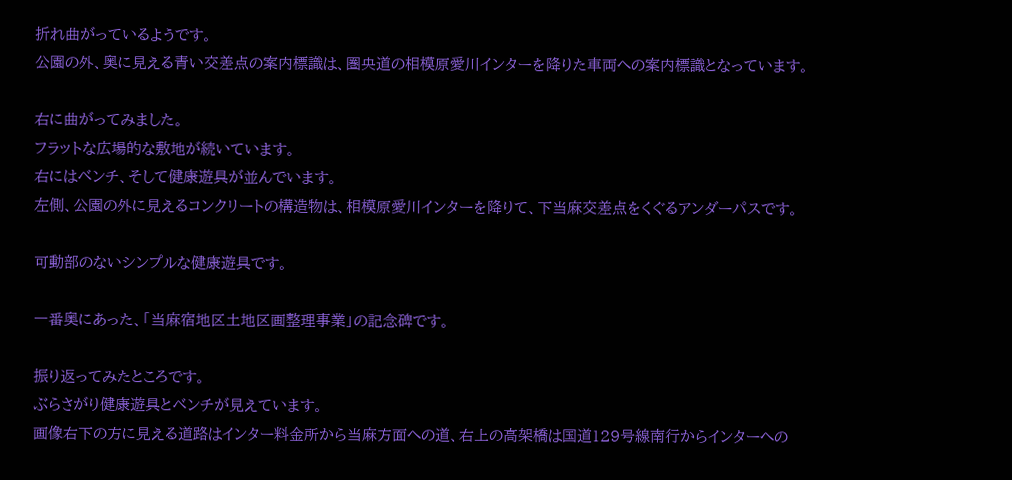折れ曲がっているようです。
公園の外、奥に見える青い交差点の案内標識は、圏央道の相模原愛川インターを降りた車両への案内標識となっています。

右に曲がってみました。
フラットな広場的な敷地が続いています。
右にはベンチ、そして健康遊具が並んでいます。
左側、公園の外に見えるコンクリートの構造物は、相模原愛川インターを降りて、下当麻交差点をくぐるアンダーパスです。

可動部のないシンプルな健康遊具です。

一番奥にあった、「当麻宿地区土地区画整理事業」の記念碑です。

振り返ってみたところです。
ぶらさがり健康遊具とベンチが見えています。
画像右下の方に見える道路はインター料金所から当麻方面への道、右上の高架橋は国道129号線南行からインターへの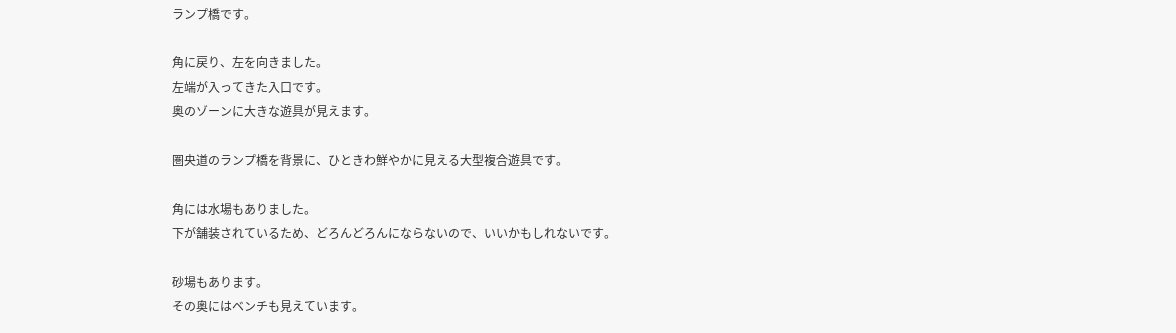ランプ橋です。

角に戻り、左を向きました。
左端が入ってきた入口です。
奥のゾーンに大きな遊具が見えます。

圏央道のランプ橋を背景に、ひときわ鮮やかに見える大型複合遊具です。

角には水場もありました。
下が舗装されているため、どろんどろんにならないので、いいかもしれないです。

砂場もあります。
その奥にはベンチも見えています。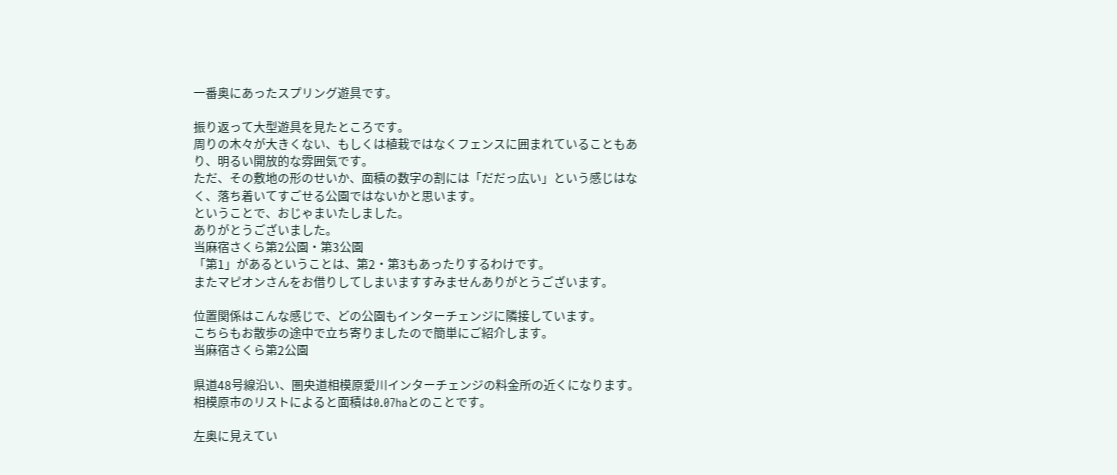一番奥にあったスプリング遊具です。

振り返って大型遊具を見たところです。
周りの木々が大きくない、もしくは植栽ではなくフェンスに囲まれていることもあり、明るい開放的な雰囲気です。
ただ、その敷地の形のせいか、面積の数字の割には「だだっ広い」という感じはなく、落ち着いてすごせる公園ではないかと思います。
ということで、おじゃまいたしました。
ありがとうございました。
当麻宿さくら第2公園・第3公園
「第1」があるということは、第2・第3もあったりするわけです。
またマピオンさんをお借りしてしまいますすみませんありがとうございます。

位置関係はこんな感じで、どの公園もインターチェンジに隣接しています。
こちらもお散歩の途中で立ち寄りましたので簡単にご紹介します。
当麻宿さくら第2公園

県道48号線沿い、圏央道相模原愛川インターチェンジの料金所の近くになります。
相模原市のリストによると面積は0.07haとのことです。

左奥に見えてい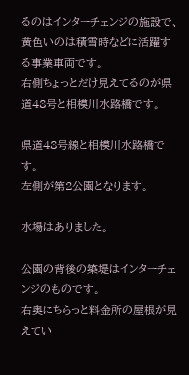るのはインターチェンジの施設で、黄色いのは積雪時などに活躍する事業車両です。
右側ちょっとだけ見えてるのが県道48号と相模川水路橋です。

県道48号線と相模川水路橋です。
左側が第2公園となります。

水場はありました。

公園の背後の築堤はインターチェンジのものです。
右奥にちらっと料金所の屋根が見えてい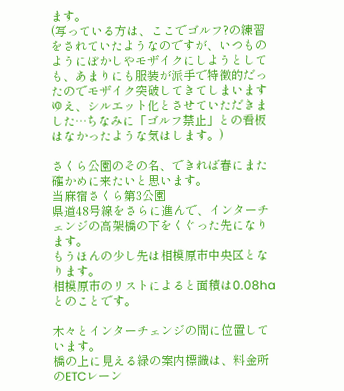ます。
(写っている方は、ここでゴルフ?の練習をされていたようなのですが、いつものようにぼかしやモザイクにしようとしても、あまりにも服装が派手で特徴的だったのでモザイク突破してきてしまいますゆえ、シルエット化とさせていただきました…ちなみに「ゴルフ禁止」との看板はなかったような気はします。)

さくら公園のその名、できれば春にまた確かめに来たいと思います。
当麻宿さくら第3公園
県道48号線をさらに進んで、インターチェンジの高架橋の下をくぐった先になります。
もうほんの少し先は相模原市中央区となります。
相模原市のリストによると面積は0.08haとのことです。

木々とインターチェンジの間に位置しています。
橋の上に見える緑の案内標識は、料金所のETCレーン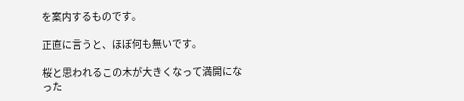を案内するものです。

正直に言うと、ほぼ何も無いです。

桜と思われるこの木が大きくなって満開になった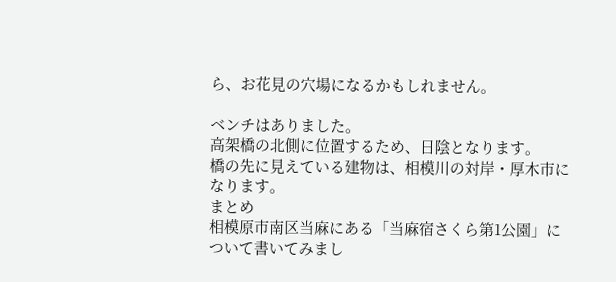ら、お花見の穴場になるかもしれません。

ベンチはありました。
高架橋の北側に位置するため、日陰となります。
橋の先に見えている建物は、相模川の対岸・厚木市になります。
まとめ
相模原市南区当麻にある「当麻宿さくら第1公園」について書いてみまし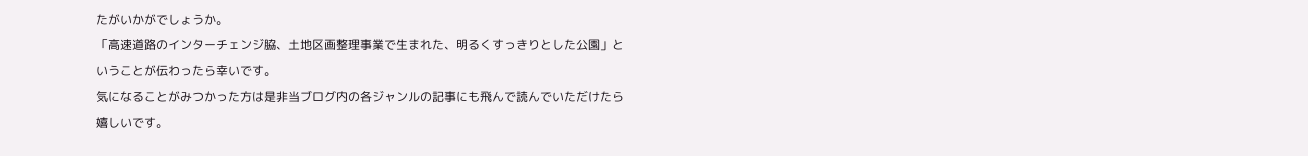たがいかがでしょうか。
「高速道路のインターチェンジ脇、土地区画整理事業で生まれた、明るくすっきりとした公園」ということが伝わったら幸いです。
気になることがみつかった方は是非当ブログ内の各ジャンルの記事にも飛んで読んでいただけたら嬉しいです。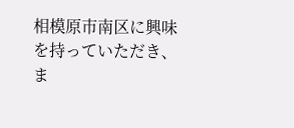相模原市南区に興味を持っていただき、ま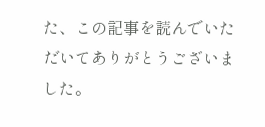た、この記事を読んでいただいてありがとうございました。